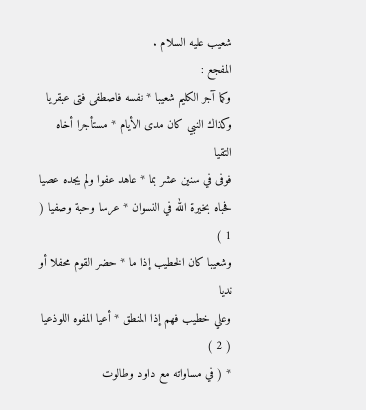شعيب عليه السلام .
المفجع :
وكما آجر الكليم شعيبا * نفسه فاصطفى فتى عبقريا
وكذاك النبي كان مدى الأيام * مستأجرا أخاه التقيا
فوفى في سنين عشر بما * عاهد عفوا ولم يجده عصيا
فحباه بخيرة الله في النسوان * عرسا وحبة وصفيا ( 1 )
وشعيبا كان الخطيب إذا ما * حضر القوم محفلا أو نديا
وعلي خطيب فهم إذا المنطق * أعيا المفوه اللوذعيا ( 2 )
* ( في مساواته مع داود وطالوت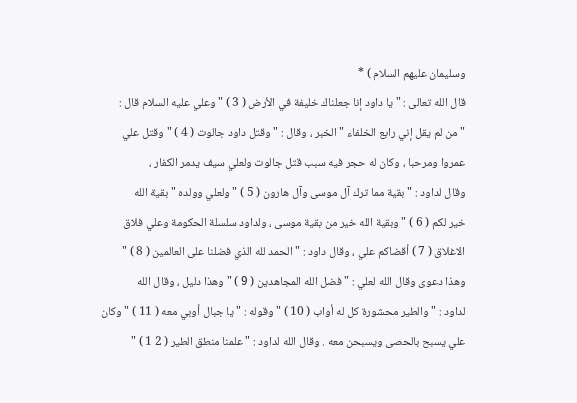وسليمان عليهم السلام ) *
قال الله تعالى : " يا داود إنا جعلناك خليفة في الأرض ( 3 ) " وعلي عليه السلام قال :
" من لم يقل إني رابع الخلفاء " الخبر ، وقال : " وقتل داود جالوت ( 4 ) " وقتل علي
عمروا ومرحبا ، وكان له حجر فيه سبب قتل جالوت ولعلي سيف يدمر الكفار ،
وقال لداود : " بقية مما ترك آل موسى وآل هارون ( 5 ) " ولعلي وولده " بقية الله
خير لكم ( 6 ) " وبقية الله خير من بقية موسى ، ولداود سلسلة الحكومة وعلي فلاق
الاغلاق ( 7 ) أقضاكم علي ، وقال داود : " الحمد لله الذي فضلنا على العالمين ( 8 ) "
وهذا دعوى وقال الله لعلي : " فضل الله المجاهدين ( 9 ) " وهذا دليل ، وقال الله
لداود : " والطير محشورة كل له أواب ( 10 ) " وقوله : " يا جبال أوبي معه ( 11 ) " وكان
علي يسبح بالحصى ويسبحن معه . وقال الله لداود : " علمنا منطق الطير ( 2 1 ) "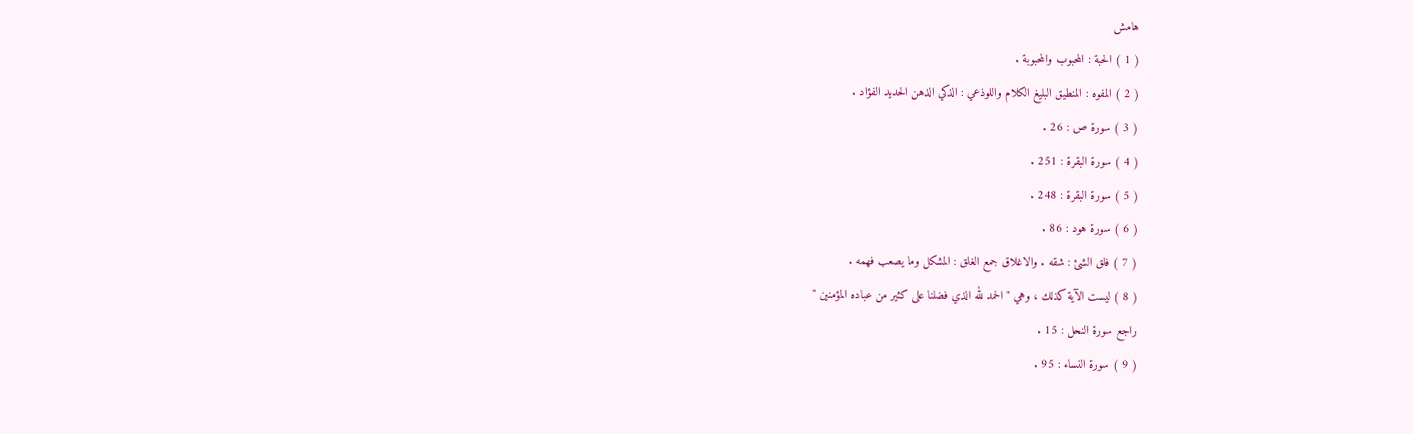هامش
( 1 ) الحبة : المحبوب والمحبوبة .
( 2 ) المفوه : المنطيق البليغ الكلام واللوذعي : الذكي الذهن الحديد الفؤاد .
( 3 ) سورة ص : 26 .
( 4 ) سورة البقرة : 251 .
( 5 ) سورة البقرة : 248 .
( 6 ) سورة هود : 86 .
( 7 ) فلق الشئ : شقه . والاغلاق جمع الغلق : المشكل وما يصعب فهمه .
( 8 ) ليست الآية كذلك ، وهي " الحمد لله الذي فضلنا على كثير من عباده المؤمنين "
راجع سورة النحل : 15 .
( 9 ) سورة النساء : 95 .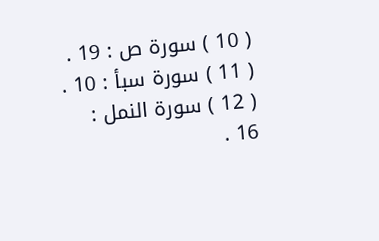( 10 ) سورة ص : 19 .
( 11 ) سورة سبأ : 10 .
( 12 ) سورة النمل : 16 .